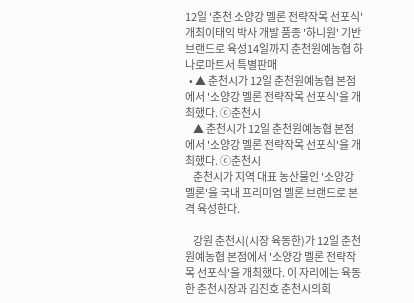12일 '춘천 소양강 멜론 전략작목 선포식' 개최이태익 박사 개발 품종 '하니원' 기반 브랜드로 육성14일까지 춘천원예농협 하나로마트서 특별판매
  • ▲ 춘천시가 12일 춘천원예농협 본점에서 '소양강 멜론 전략작목 선포식'을 개최했다. ⓒ춘천시
    ▲ 춘천시가 12일 춘천원예농협 본점에서 '소양강 멜론 전략작목 선포식'을 개최했다. ⓒ춘천시
    춘천시가 지역 대표 농산물인 '소양강 멜론'을 국내 프리미엄 멜론 브랜드로 본격 육성한다.

    강원 춘천시(시장 육동한)가 12일 춘천원예농협 본점에서 '소양강 멜론 전략작목 선포식'을 개최했다. 이 자리에는 육동한 춘천시장과 김진호 춘천시의회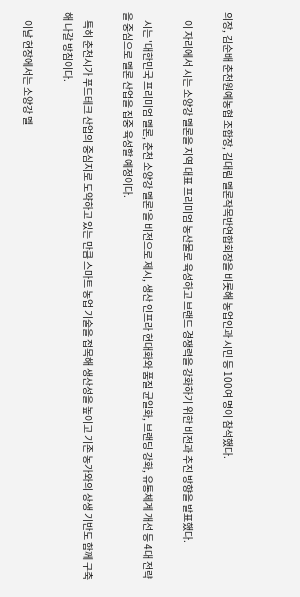의장, 김순배 춘천원예농협 조합장, 김대림 멜론작목반연합회장을 비롯해 농업인과 시민 등 100여 명이 참석했다.

    이 자리에서 시는 소양강 멜론을 지역 대표 프리미엄 농산물로 육성하고 브랜드 경쟁력을 강화하기 위한 비전과 추진 방향을 발표했다.

    시는 '대한민국 프리미엄 멜론, 춘천 소양강 멜론'을 비전으로 제시, 생산 인프라 현대화와 품질 균일화, 브랜딩 강화, 유통체계 개선 등 4대 전략을 중심으로 멜론 산업을 집중 육성할 예정이다.

    특히 춘천시가 푸드테크 산업의 중심지로 도약하고 있는 만큼 스마트 농업 기술을 접목해 생산성을 높이고 기존 농가와의 상생 기반도 함께 구축해 나갈 방침이다.

    이날 현장에서는 소양강 멜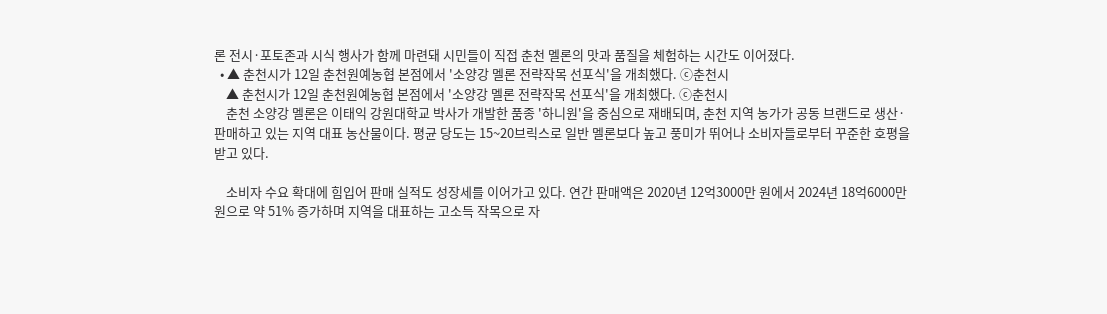론 전시·포토존과 시식 행사가 함께 마련돼 시민들이 직접 춘천 멜론의 맛과 품질을 체험하는 시간도 이어졌다.
  • ▲ 춘천시가 12일 춘천원예농협 본점에서 '소양강 멜론 전략작목 선포식'을 개최했다. ⓒ춘천시
    ▲ 춘천시가 12일 춘천원예농협 본점에서 '소양강 멜론 전략작목 선포식'을 개최했다. ⓒ춘천시
    춘천 소양강 멜론은 이태익 강원대학교 박사가 개발한 품종 '하니원'을 중심으로 재배되며, 춘천 지역 농가가 공동 브랜드로 생산·판매하고 있는 지역 대표 농산물이다. 평균 당도는 15~20브릭스로 일반 멜론보다 높고 풍미가 뛰어나 소비자들로부터 꾸준한 호평을 받고 있다.

    소비자 수요 확대에 힘입어 판매 실적도 성장세를 이어가고 있다. 연간 판매액은 2020년 12억3000만 원에서 2024년 18억6000만 원으로 약 51% 증가하며 지역을 대표하는 고소득 작목으로 자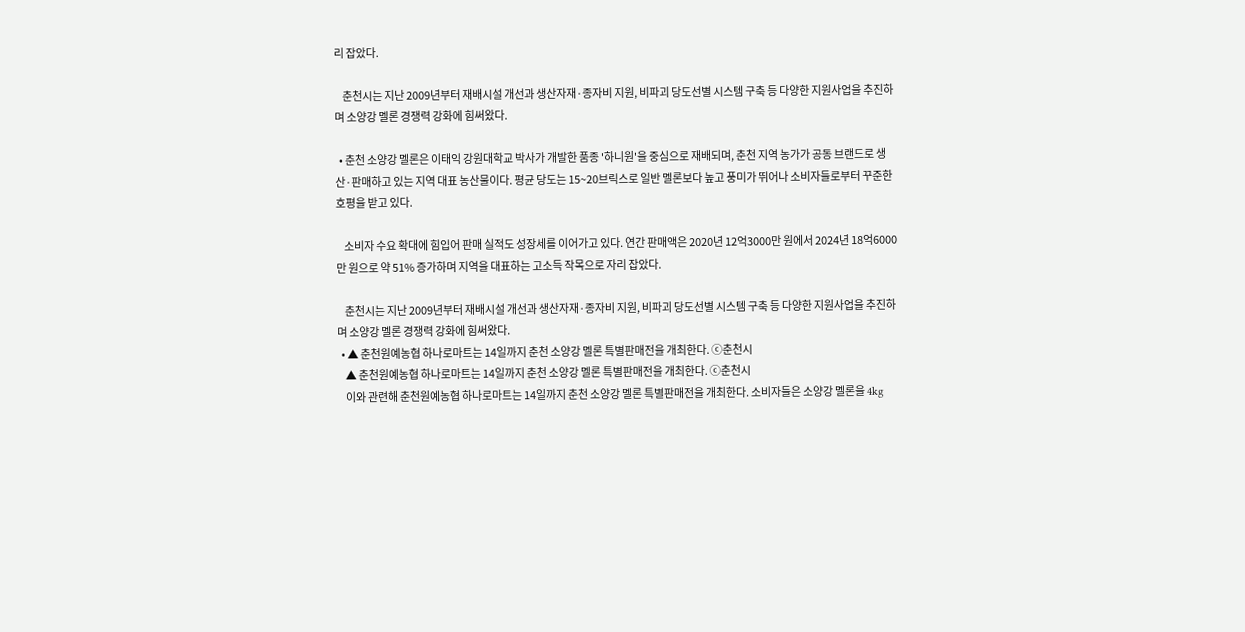리 잡았다.

    춘천시는 지난 2009년부터 재배시설 개선과 생산자재·종자비 지원, 비파괴 당도선별 시스템 구축 등 다양한 지원사업을 추진하며 소양강 멜론 경쟁력 강화에 힘써왔다.

  • 춘천 소양강 멜론은 이태익 강원대학교 박사가 개발한 품종 '하니원'을 중심으로 재배되며, 춘천 지역 농가가 공동 브랜드로 생산·판매하고 있는 지역 대표 농산물이다. 평균 당도는 15~20브릭스로 일반 멜론보다 높고 풍미가 뛰어나 소비자들로부터 꾸준한 호평을 받고 있다.

    소비자 수요 확대에 힘입어 판매 실적도 성장세를 이어가고 있다. 연간 판매액은 2020년 12억3000만 원에서 2024년 18억6000만 원으로 약 51% 증가하며 지역을 대표하는 고소득 작목으로 자리 잡았다.

    춘천시는 지난 2009년부터 재배시설 개선과 생산자재·종자비 지원, 비파괴 당도선별 시스템 구축 등 다양한 지원사업을 추진하며 소양강 멜론 경쟁력 강화에 힘써왔다.
  • ▲ 춘천원예농협 하나로마트는 14일까지 춘천 소양강 멜론 특별판매전을 개최한다. ⓒ춘천시
    ▲ 춘천원예농협 하나로마트는 14일까지 춘천 소양강 멜론 특별판매전을 개최한다. ⓒ춘천시
    이와 관련해 춘천원예농협 하나로마트는 14일까지 춘천 소양강 멜론 특별판매전을 개최한다. 소비자들은 소양강 멜론을 4kg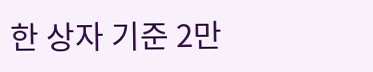한 상자 기준 2만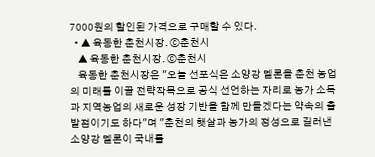7000원의 할인된 가격으로 구매할 수 있다.
  • ▲ 육동한 춘천시장. ⓒ춘천시
    ▲ 육동한 춘천시장. ⓒ춘천시
    육동한 춘천시장은 "오늘 선포식은 소양강 멜론을 춘천 농업의 미래를 이끌 전략작목으로 공식 선언하는 자리로 농가 소득과 지역농업의 새로운 성장 기반을 함께 만들겠다는 약속의 출발점이기도 하다"며 "춘천의 햇살과 농가의 정성으로 길러낸 소양강 멜론이 국내를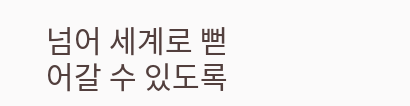넘어 세계로 뻗어갈 수 있도록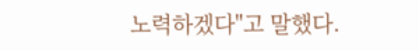노력하겠다"고 말했다.